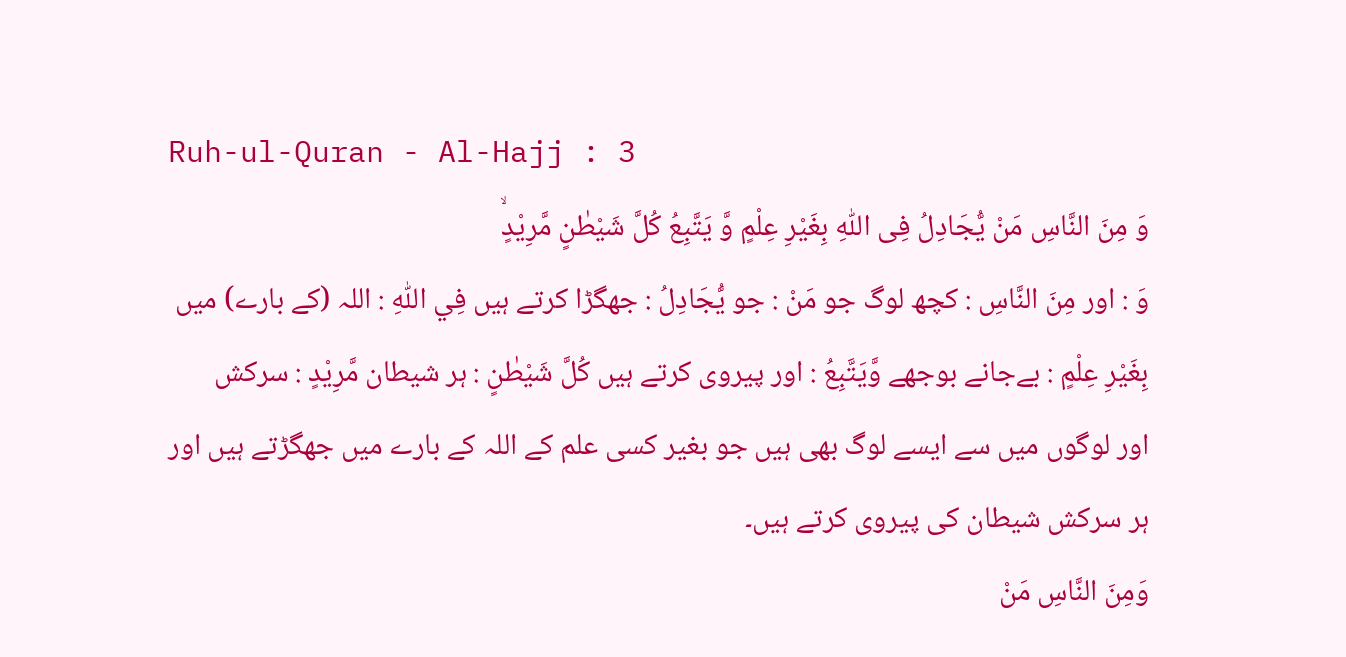Ruh-ul-Quran - Al-Hajj : 3
وَ مِنَ النَّاسِ مَنْ یُّجَادِلُ فِی اللّٰهِ بِغَیْرِ عِلْمٍ وَّ یَتَّبِعُ كُلَّ شَیْطٰنٍ مَّرِیْدٍۙ
وَ : اور مِنَ النَّاسِ : کچھ لوگ جو مَنْ : جو يُّجَادِلُ : جھگڑا کرتے ہیں فِي اللّٰهِ : اللہ (کے بارے) میں بِغَيْرِ عِلْمٍ : بےجانے بوجھے وَّيَتَّبِعُ : اور پیروی کرتے ہیں كُلَّ شَيْطٰنٍ : ہر شیطان مَّرِيْدٍ : سرکش
اور لوگوں میں سے ایسے لوگ بھی ہیں جو بغیر کسی علم کے اللہ کے بارے میں جھگڑتے ہیں اور ہر سرکش شیطان کی پیروی کرتے ہیں۔
وَمِنَ النَّاسِ مَنْ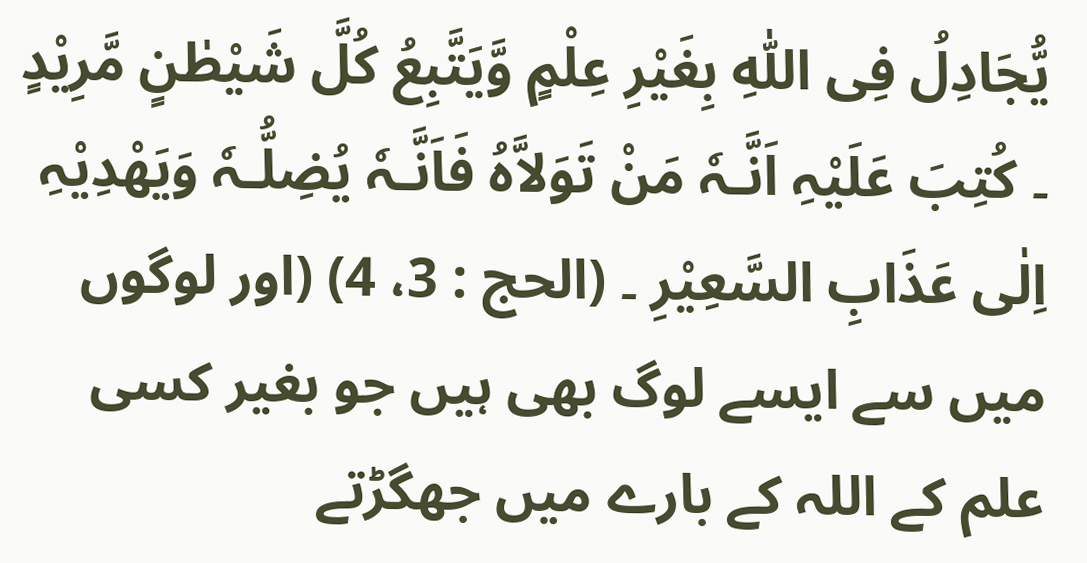یُّجَادِلُ فِی اللّٰہِ بِغَیْرِ عِلْمٍ وَّیَتَّبِعُ کُلَّ شَیْطٰنٍ مَّرِیْدٍ ۔ کُتِبَ عَلَیْہِ اَنَّـہٗ مَنْ تَوَلاَّہُ فَاَنَّـہٗ یُضِلُّـہٗ وَیَھْدِیْہِ اِلٰی عَذَابِ السَّعِیْرِ ۔ (الحج : 3، 4) (اور لوگوں میں سے ایسے لوگ بھی ہیں جو بغیر کسی علم کے اللہ کے بارے میں جھگڑتے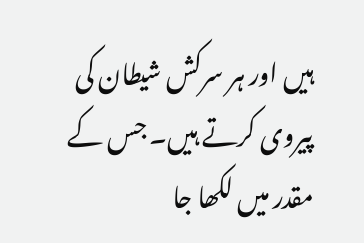ہیں اور ہر سرکش شیطان کی پیروی کرتے ہیں۔ جس کے مقدر میں لکھا جا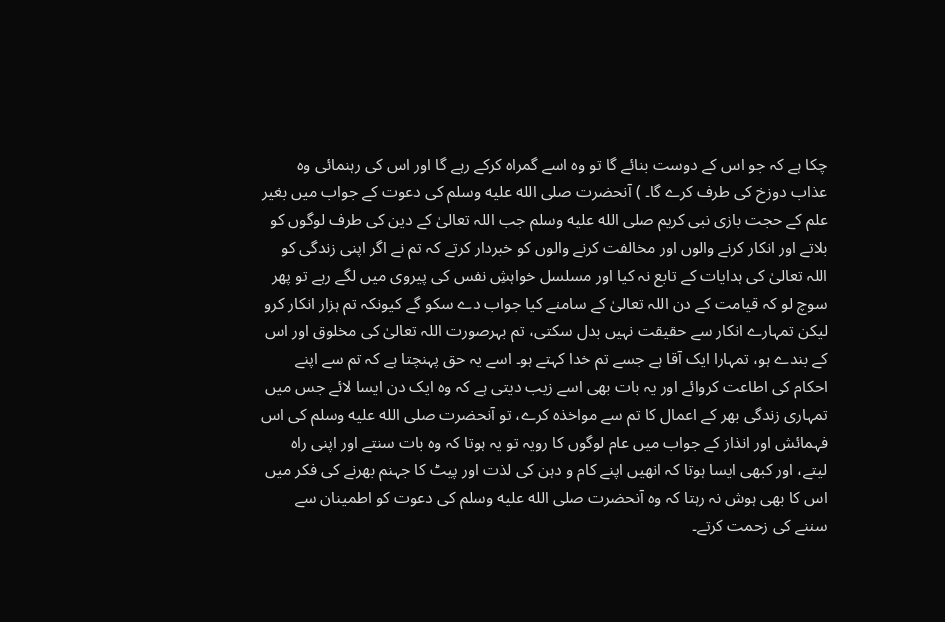چکا ہے کہ جو اس کے دوست بنائے گا تو وہ اسے گمراہ کرکے رہے گا اور اس کی رہنمائی وہ عذاب دوزخ کی طرف کرے گا۔ ) آنحضرت صلى الله عليه وسلم کی دعوت کے جواب میں بغیر علم کے حجت بازی نبی کریم صلى الله عليه وسلم جب اللہ تعالیٰ کے دین کی طرف لوگوں کو بلاتے اور انکار کرنے والوں اور مخالفت کرنے والوں کو خبردار کرتے کہ تم نے اگر اپنی زندگی کو اللہ تعالیٰ کی ہدایات کے تابع نہ کیا اور مسلسل خواہشِ نفس کی پیروی میں لگے رہے تو پھر سوچ لو کہ قیامت کے دن اللہ تعالیٰ کے سامنے کیا جواب دے سکو گے کیونکہ تم ہزار انکار کرو لیکن تمہارے انکار سے حقیقت نہیں بدل سکتی، تم بہرصورت اللہ تعالیٰ کی مخلوق اور اس کے بندے ہو، تمہارا ایک آقا ہے جسے تم خدا کہتے ہو۔ اسے یہ حق پہنچتا ہے کہ تم سے اپنے احکام کی اطاعت کروائے اور یہ بات بھی اسے زیب دیتی ہے کہ وہ ایک دن ایسا لائے جس میں تمہاری زندگی بھر کے اعمال کا تم سے مواخذہ کرے، تو آنحضرت صلى الله عليه وسلم کی اس فہمائش اور انذاز کے جواب میں عام لوگوں کا رویہ تو یہ ہوتا کہ وہ بات سنتے اور اپنی راہ لیتے، اور کبھی ایسا ہوتا کہ انھیں اپنے کام و دہن کی لذت اور پیٹ کا جہنم بھرنے کی فکر میں اس کا بھی ہوش نہ رہتا کہ وہ آنحضرت صلى الله عليه وسلم کی دعوت کو اطمینان سے سننے کی زحمت کرتے۔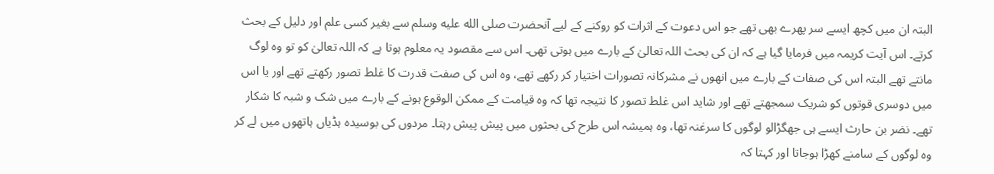البتہ ان میں کچھ ایسے سر پھرے بھی تھے جو اس دعوت کے اثرات کو روکنے کے لیے آنحضرت صلى الله عليه وسلم سے بغیر کسی علم اور دلیل کے بحث کرتے۔ اس آیت کریمہ میں فرمایا گیا ہے کہ ان کی بحث اللہ تعالیٰ کے بارے میں ہوتی تھی۔ اس سے مقصود یہ معلوم ہوتا ہے کہ اللہ تعالیٰ کو تو وہ لوگ مانتے تھے البتہ اس کی صفات کے بارے میں انھوں نے مشرکانہ تصورات اختیار کر رکھے تھے، وہ اس کی صفت قدرت کا غلط تصور رکھتے تھے اور یا اس میں دوسری قوتوں کو شریک سمجھتے تھے اور شاید اس غلط تصور کا نتیجہ تھا کہ وہ قیامت کے ممکن الوقوع ہونے کے بارے میں شک و شبہ کا شکار تھے۔ نضر بن حارث ایسے ہی جھگڑالو لوگوں کا سرغنہ تھا، وہ ہمیشہ اس طرح کی بحثوں میں پیش پیش رہتا۔ مردوں کی بوسیدہ ہڈیاں ہاتھوں میں لے کر وہ لوگوں کے سامنے کھڑا ہوجاتا اور کہتا کہ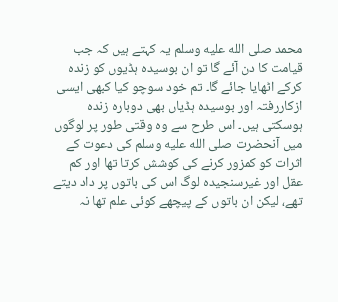محمد صلى الله عليه وسلم یہ کہتے ہیں کہ جب قیامت کا دن آئے گا تو ان بوسیدہ ہڈیوں کو زندہ کرکے اٹھایا جائے گا۔ تم خود سوچو کیا کبھی ایسی ازکاررفتہ اور بوسیدہ ہڈیاں بھی دوبارہ زندہ ہوسکتی ہیں۔ اس طرح سے وہ وقتی طور پر لوگوں میں آنحضرت صلى الله عليه وسلم کی دعوت کے اثرات کو کمزور کرنے کی کوشش کرتا تھا اور کم عقل اور غیرسنجیدہ لوگ اس کی باتوں پر داد دیتے تھے، لیکن ان باتوں کے پیچھے کوئی علم تھا نہ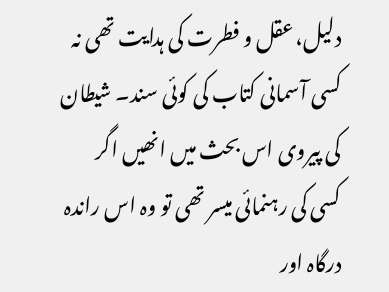دلیل، عقل و فطرت کی ہدایت تھی نہ کسی آسمانی کتاب کی کوئی سند۔ شیطان کی پیروی اس بحث میں انھیں اگر کسی کی رہنمائی میسر تھی تو وہ اس راندہ درگاہ اور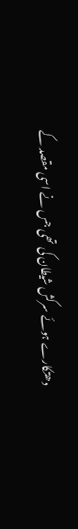دھتکارے ہوئے سرکش شیطان کی تھی جس نے اسی مقصد کے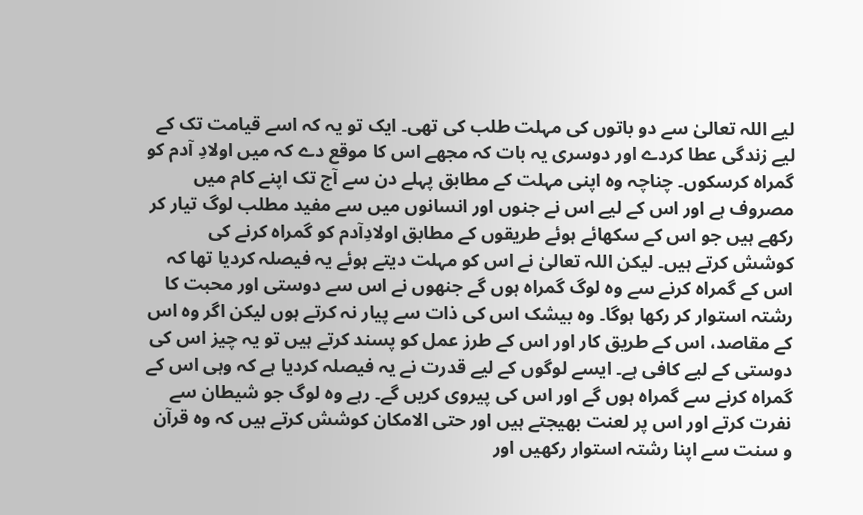لیے اللہ تعالیٰ سے دو باتوں کی مہلت طلب کی تھی۔ ایک تو یہ کہ اسے قیامت تک کے لیے زندگی عطا کردے اور دوسری یہ بات کہ مجھے اس کا موقع دے کہ میں اولادِ آدم کو گمراہ کرسکوں۔ چناچہ وہ اپنی مہلت کے مطابق پہلے دن سے آج تک اپنے کام میں مصروف ہے اور اس کے لیے اس نے جنوں اور انسانوں میں سے مفید مطلب لوگ تیار کر رکھے ہیں جو اس کے سکھائے ہوئے طریقوں کے مطابق اولادِآدم کو گمراہ کرنے کی کوشش کرتے ہیں۔ لیکن اللہ تعالیٰ نے اس کو مہلت دیتے ہوئے یہ فیصلہ کردیا تھا کہ اس کے گمراہ کرنے سے وہ لوگ گمراہ ہوں گے جنھوں نے اس سے دوستی اور محبت کا رشتہ استوار کر رکھا ہوگا۔ وہ بیشک اس کی ذات سے پیار نہ کرتے ہوں لیکن اگر وہ اس کے مقاصد، اس کے طریق کار اور اس کے طرز عمل کو پسند کرتے ہیں تو یہ چیز اس کی دوستی کے لیے کافی ہے۔ ایسے لوگوں کے لیے قدرت نے یہ فیصلہ کردیا ہے کہ وہی اس کے گمراہ کرنے سے گمراہ ہوں گے اور اس کی پیروی کریں گے۔ رہے وہ لوگ جو شیطان سے نفرت کرتے اور اس پر لعنت بھیجتے ہیں اور حتی الامکان کوشش کرتے ہیں کہ وہ قرآن و سنت سے اپنا رشتہ استوار رکھیں اور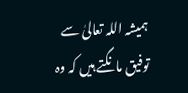ہمیشہ اللہ تعالیٰ سے توفیق مانگتے ہیں کہ وہ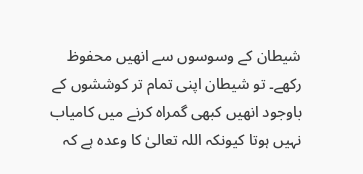شیطان کے وسوسوں سے انھیں محفوظ رکھے۔ تو شیطان اپنی تمام تر کوششوں کے باوجود انھیں کبھی گمراہ کرنے میں کامیاب نہیں ہوتا کیونکہ اللہ تعالیٰ کا وعدہ ہے کہ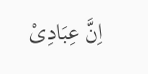اِنَّ عِبَادِیْ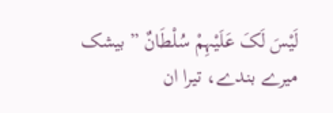لَیْسَ لَکَ عَلَیْہِمْ سُلْطَانٌ ” بیشک میرے بندے، تیرا ان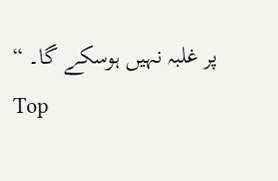پر غلبہ نہیں ہوسکے گا۔ “
Top